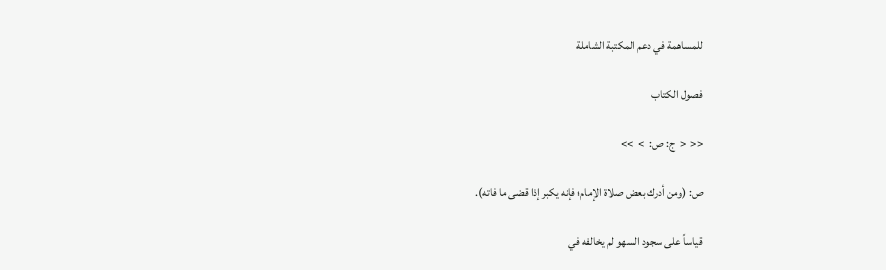للمساهمة في دعم المكتبة الشاملة

فصول الكتاب

<<  <  ج: ص:  >  >>

ص: (ومن أدرك بعض صلاة الإمام؛ فإنه يكبر إذا قضى ما فاته).

قياساً على سجود السهو لم يخالفه في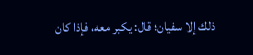ذلك إلا سفيان؛ قال: يكبر معه، فإذا كان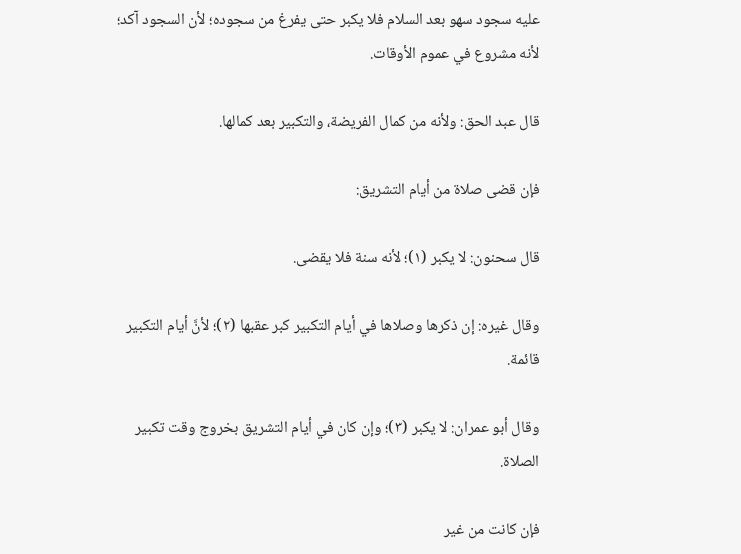عليه سجود سهو بعد السلام فلا يكبر حتى يفرغ من سجوده؛ لأن السجود آكد؛ لأنه مشروع في عموم الأوقات.

قال عبد الحق: ولأنه من كمال الفريضة، والتكبير بعد كمالها.

فإن قضى صلاة من أيام التشريق:

قال سحنون: لا يكبر (١)؛ لأنه سنة فلا يقضى.

وقال غيره: إن ذكرها وصلاها في أيام التكبير كبر عقبها (٢)؛ لأنَّ أيام التكبير قائمة.

وقال أبو عمران: لا يكبر (٣)؛ وإن كان في أيام التشريق بخروج وقت تكبير الصلاة.

فإن كانت من غير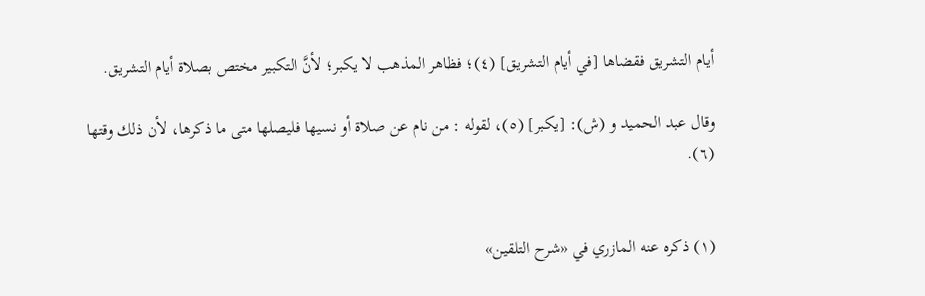أيام التشريق فقضاها [في أيام التشريق] (٤)؛ فظاهر المذهب لا يكبر؛ لأنَّ التكبير مختص بصلاة أيام التشريق.

وقال عبد الحميد و (ش): [يكبر] (٥)، لقوله : من نام عن صلاة أو نسيها فليصلها متى ما ذكرها، لأن ذلك وقتها (٦).


(١) ذكره عنه المازري في «شرح التلقين»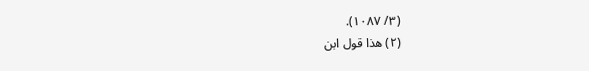(٣/ ١٠٨٧).
(٢) هذا قول ابن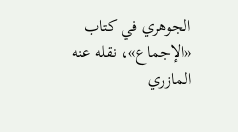الجوهري في كتاب «الإجماع»، نقله عنه المازري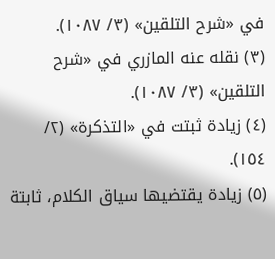في «شرح التلقين» (٣/ ١٠٨٧).
(٣) نقله عنه المازري في «شرح التلقين» (٣/ ١٠٨٧).
(٤) زيادة ثبتت في «التذكرة» (٢/ ١٥٤).
(٥) زيادة يقتضيها سياق الكلام، ثابتة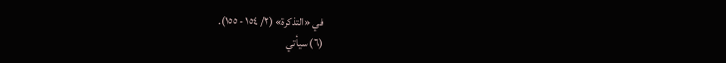في «التذكرة» (٢/ ١٥٤ - ١٥٥).
(٦) سيأتي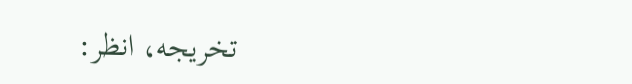تخريجه، انظر: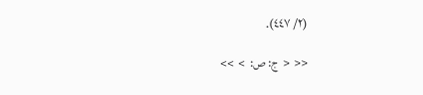(٢/ ٤٤٧).

<<  <  ج: ص:  >  >>